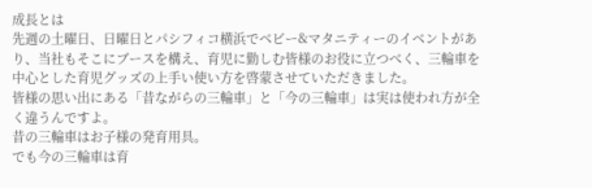成長とは
先週の土曜日、日曜日とパシフィコ横浜でベビー&マタニティーのイベントがあり、当社もそこにブースを構え、育児に勤しむ皆様のお役に立つべく、三輪車を中心とした育児グッズの上手い使い方を啓蒙させていただきました。
皆様の思い出にある「昔ながらの三輪車」と「今の三輪車」は実は使われ方が全く違うんですよ。
昔の三輪車はお子様の発育用具。
でも今の三輪車は育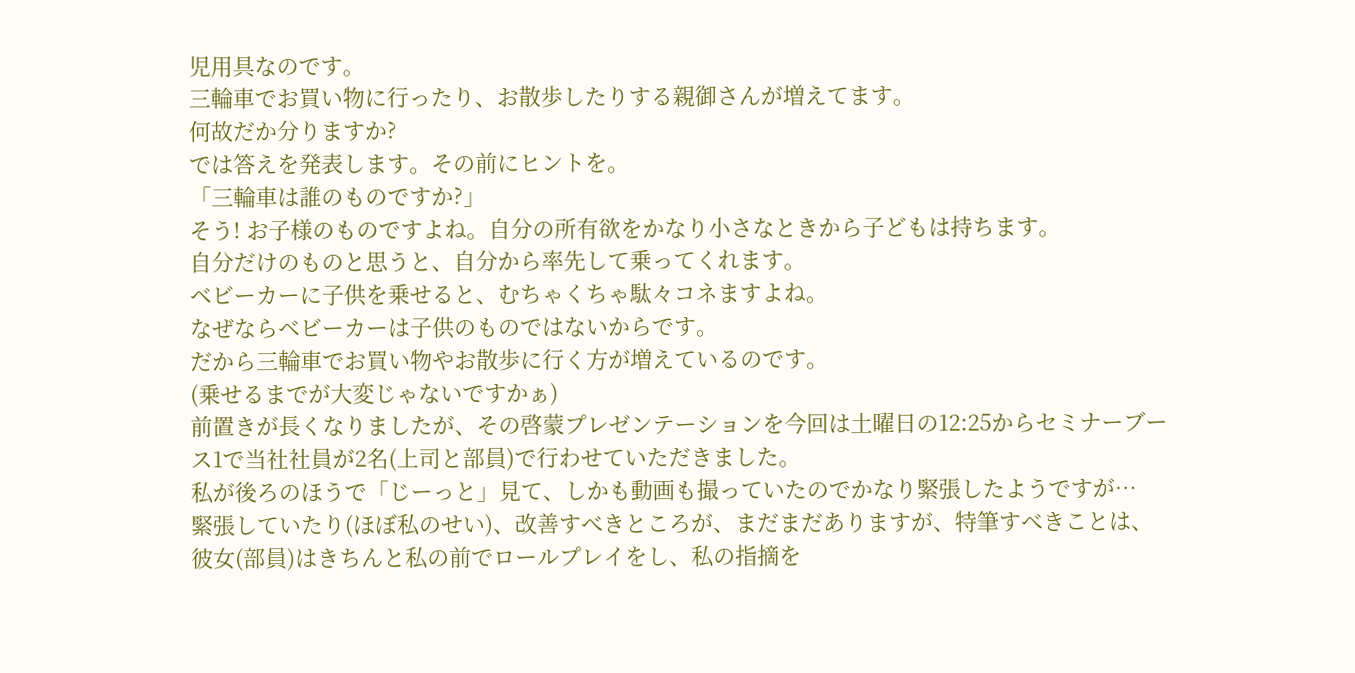児用具なのです。
三輪車でお買い物に行ったり、お散歩したりする親御さんが増えてます。
何故だか分りますか?
では答えを発表します。その前にヒントを。
「三輪車は誰のものですか?」
そう! お子様のものですよね。自分の所有欲をかなり小さなときから子どもは持ちます。
自分だけのものと思うと、自分から率先して乗ってくれます。
ベビーカーに子供を乗せると、むちゃくちゃ駄々コネますよね。
なぜならベビーカーは子供のものではないからです。
だから三輪車でお買い物やお散歩に行く方が増えているのです。
(乗せるまでが大変じゃないですかぁ)
前置きが長くなりましたが、その啓蒙プレゼンテーションを今回は土曜日の12:25からセミナーブース1で当社社員が2名(上司と部員)で行わせていただきました。
私が後ろのほうで「じーっと」見て、しかも動画も撮っていたのでかなり緊張したようですが…
緊張していたり(ほぼ私のせい)、改善すべきところが、まだまだありますが、特筆すべきことは、彼女(部員)はきちんと私の前でロールプレイをし、私の指摘を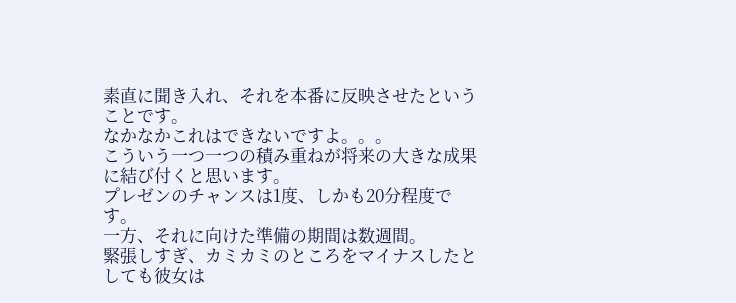素直に聞き入れ、それを本番に反映させたということです。
なかなかこれはできないですよ。。。
こういう一つ一つの積み重ねが将来の大きな成果に結び付くと思います。
プレゼンのチャンスは1度、しかも20分程度です。
一方、それに向けた準備の期間は数週間。
緊張しすぎ、カミカミのところをマイナスしたとしても彼女は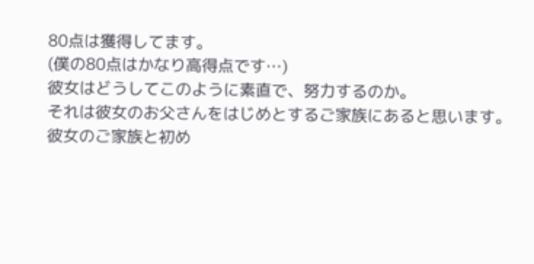80点は獲得してます。
(僕の80点はかなり高得点です…)
彼女はどうしてこのように素直で、努力するのか。
それは彼女のお父さんをはじめとするご家族にあると思います。
彼女のご家族と初め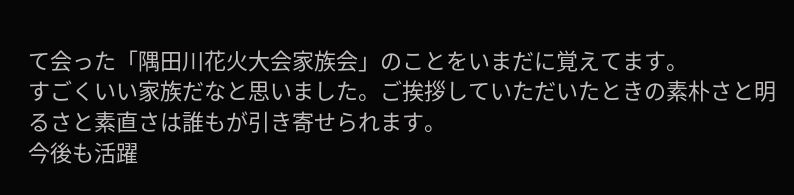て会った「隅田川花火大会家族会」のことをいまだに覚えてます。
すごくいい家族だなと思いました。ご挨拶していただいたときの素朴さと明るさと素直さは誰もが引き寄せられます。
今後も活躍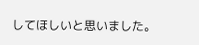してほしいと思いました。